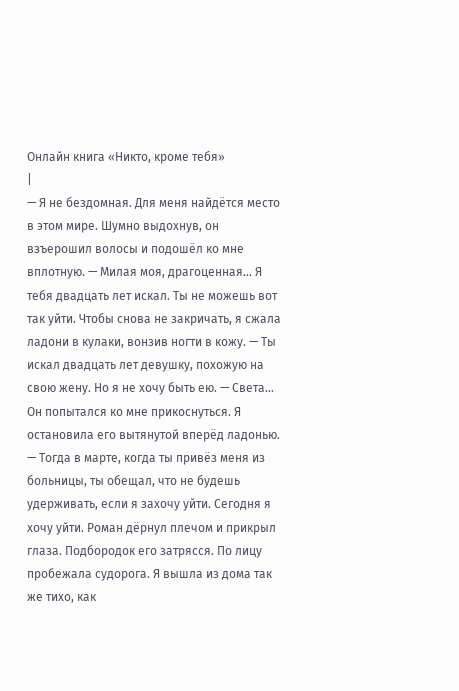Онлайн книга «Никто, кроме тебя»
|
— Я не бездомная. Для меня найдётся место в этом мире. Шумно выдохнув, он взъерошил волосы и подошёл ко мне вплотную. — Милая моя, драгоценная… Я тебя двадцать лет искал. Ты не можешь вот так уйти. Чтобы снова не закричать, я сжала ладони в кулаки, вонзив ногти в кожу. — Ты искал двадцать лет девушку, похожую на свою жену. Но я не хочу быть ею. — Света… Он попытался ко мне прикоснуться. Я остановила его вытянутой вперёд ладонью. — Тогда в марте, когда ты привёз меня из больницы, ты обещал, что не будешь удерживать, если я захочу уйти. Сегодня я хочу уйти. Роман дёрнул плечом и прикрыл глаза. Подбородок его затрясся. По лицу пробежала судорога. Я вышла из дома так же тихо, как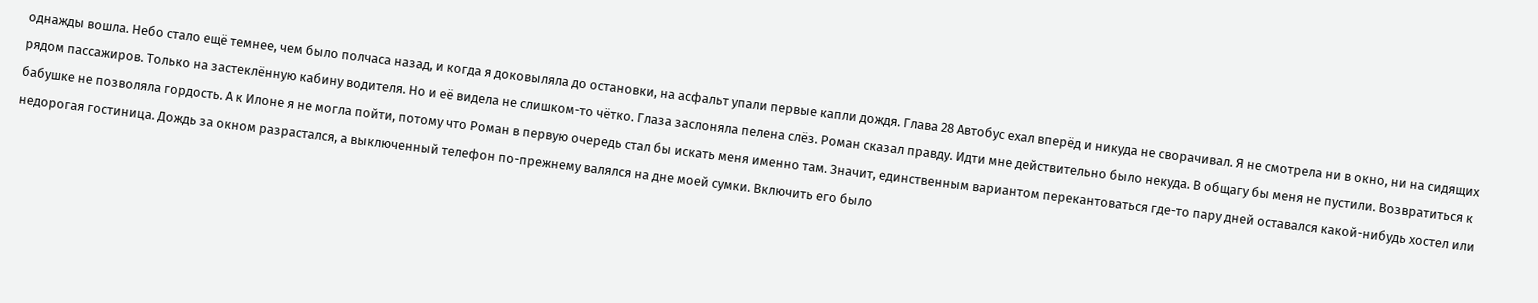однажды вошла. Небо стало ещё темнее, чем было полчаса назад, и когда я доковыляла до остановки, на асфальт упали первые капли дождя. Глава 28 Автобус ехал вперёд и никуда не сворачивал. Я не смотрела ни в окно, ни на сидящих рядом пассажиров. Только на застеклённую кабину водителя. Но и её видела не слишком-то чётко. Глаза заслоняла пелена слёз. Роман сказал правду. Идти мне действительно было некуда. В общагу бы меня не пустили. Возвратиться к бабушке не позволяла гордость. А к Илоне я не могла пойти, потому что Роман в первую очередь стал бы искать меня именно там. Значит, единственным вариантом перекантоваться где-то пару дней оставался какой-нибудь хостел или недорогая гостиница. Дождь за окном разрастался, а выключенный телефон по-прежнему валялся на дне моей сумки. Включить его было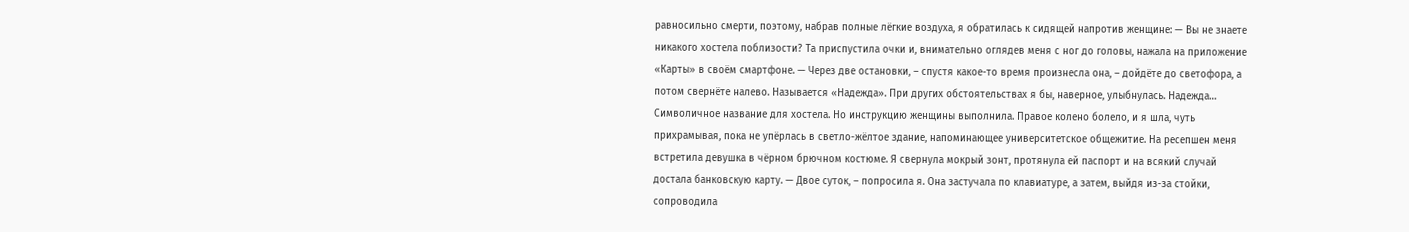равносильно смерти, поэтому, набрав полные лёгкие воздуха, я обратилась к сидящей напротив женщине: — Вы не знаете никакого хостела поблизости? Та приспустила очки и, внимательно оглядев меня с ног до головы, нажала на приложение «Карты» в своём смартфоне. — Через две остановки, – спустя какое-то время произнесла она, – дойдёте до светофора, а потом свернёте налево. Называется «Надежда». При других обстоятельствах я бы, наверное, улыбнулась. Надежда… Символичное название для хостела. Но инструкцию женщины выполнила. Правое колено болело, и я шла, чуть прихрамывая, пока не упёрлась в светло-жёлтое здание, напоминающее университетское общежитие. На ресепшен меня встретила девушка в чёрном брючном костюме. Я свернула мокрый зонт, протянула ей паспорт и на всякий случай достала банковскую карту. — Двое суток, – попросила я. Она застучала по клавиатуре, а затем, выйдя из-за стойки, сопроводила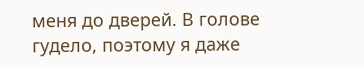меня до дверей. В голове гудело, поэтому я даже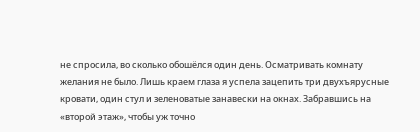не спросила, во сколько обошёлся один день. Осматривать комнату желания не было. Лишь краем глаза я успела зацепить три двухъярусные кровати, один стул и зеленоватые занавески на окнах. Забравшись на «второй этаж», чтобы уж точно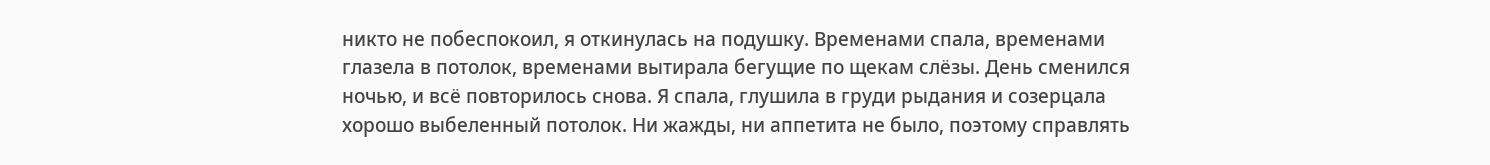никто не побеспокоил, я откинулась на подушку. Временами спала, временами глазела в потолок, временами вытирала бегущие по щекам слёзы. День сменился ночью, и всё повторилось снова. Я спала, глушила в груди рыдания и созерцала хорошо выбеленный потолок. Ни жажды, ни аппетита не было, поэтому справлять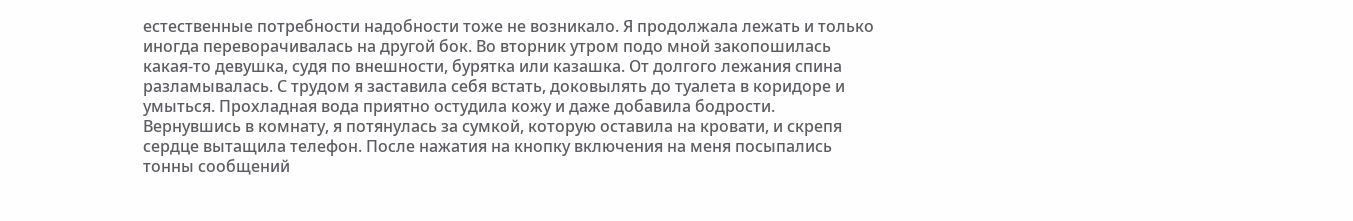естественные потребности надобности тоже не возникало. Я продолжала лежать и только иногда переворачивалась на другой бок. Во вторник утром подо мной закопошилась какая-то девушка, судя по внешности, бурятка или казашка. От долгого лежания спина разламывалась. С трудом я заставила себя встать, доковылять до туалета в коридоре и умыться. Прохладная вода приятно остудила кожу и даже добавила бодрости. Вернувшись в комнату, я потянулась за сумкой, которую оставила на кровати, и скрепя сердце вытащила телефон. После нажатия на кнопку включения на меня посыпались тонны сообщений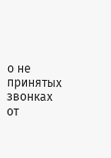о не принятых звонках от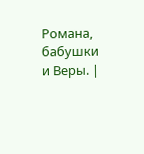Романа, бабушки и Веры. |